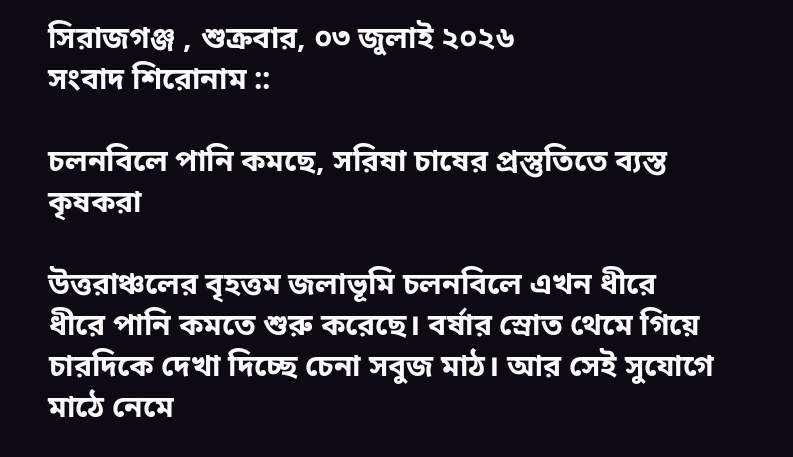সিরাজগঞ্জ , শুক্রবার, ০৩ জুলাই ২০২৬
সংবাদ শিরোনাম ::

চলনবিলে পানি কমছে, সরিষা চাষের প্রস্তুতিতে ব্যস্ত কৃষকরা

উত্তরাঞ্চলের বৃহত্তম জলাভূমি চলনবিলে এখন ধীরে ধীরে পানি কমতে শুরু করেছে। বর্ষার স্রোত থেমে গিয়ে চারদিকে দেখা দিচ্ছে চেনা সবুজ মাঠ। আর সেই সুযোগে মাঠে নেমে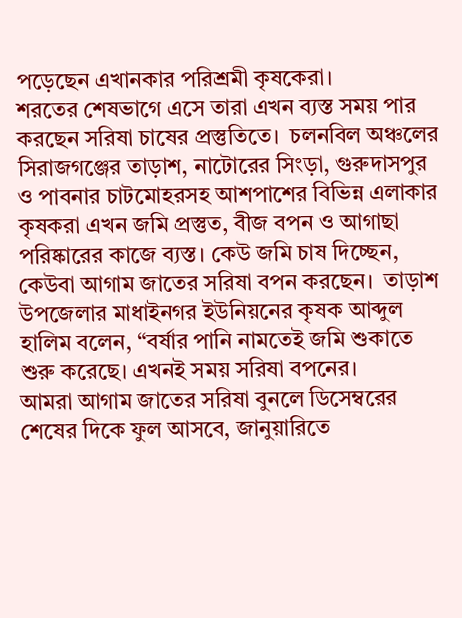পড়েছেন এখানকার পরিশ্রমী কৃষকেরা।
শরতের শেষভাগে এসে তারা এখন ব্যস্ত সময় পার করছেন সরিষা চাষের প্রস্তুতিতে।  চলনবিল অঞ্চলের সিরাজগঞ্জের তাড়াশ, নাটোরের সিংড়া, গুরুদাসপুর ও পাবনার চাটমোহরসহ আশপাশের বিভিন্ন এলাকার কৃষকরা এখন জমি প্রস্তুত, বীজ বপন ও আগাছা পরিষ্কারের কাজে ব্যস্ত। কেউ জমি চাষ দিচ্ছেন, কেউবা আগাম জাতের সরিষা বপন করছেন।  তাড়াশ উপজেলার মাধাইনগর ইউনিয়নের কৃষক আব্দুল হালিম বলেন, “বর্ষার পানি নামতেই জমি শুকাতে শুরু করেছে। এখনই সময় সরিষা বপনের।
আমরা আগাম জাতের সরিষা বুনলে ডিসেম্বরের শেষের দিকে ফুল আসবে, জানুয়ারিতে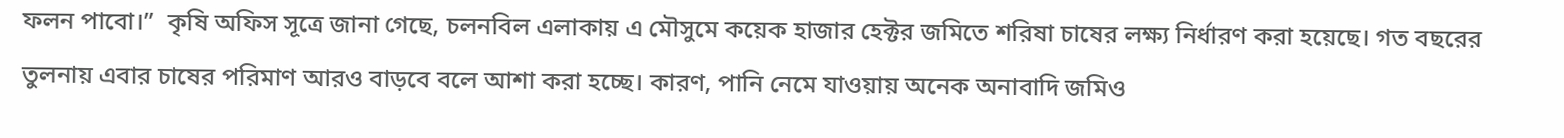ফলন পাবো।”  কৃষি অফিস সূত্রে জানা গেছে, চলনবিল এলাকায় এ মৌসুমে কয়েক হাজার হেক্টর জমিতে শরিষা চাষের লক্ষ্য নির্ধারণ করা হয়েছে। গত বছরের তুলনায় এবার চাষের পরিমাণ আরও বাড়বে বলে আশা করা হচ্ছে। কারণ, পানি নেমে যাওয়ায় অনেক অনাবাদি জমিও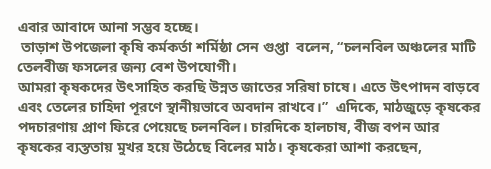এবার আবাদে আনা সম্ভব হচ্ছে।
 তাড়াশ উপজেলা কৃষি কর্মকর্তা শর্মিষ্ঠা সেন গুপ্তা  বলেন, “চলনবিল অঞ্চলের মাটি তেলবীজ ফসলের জন্য বেশ উপযোগী।
আমরা কৃষকদের উৎসাহিত করছি উন্নত জাতের সরিষা চাষে। এতে উৎপাদন বাড়বে এবং তেলের চাহিদা পূরণে স্থানীয়ভাবে অবদান রাখবে।”  এদিকে, মাঠজুড়ে কৃষকের পদচারণায় প্রাণ ফিরে পেয়েছে চলনবিল। চারদিকে হালচাষ, বীজ বপন আর কৃষকের ব্যস্ততায় মুখর হয়ে উঠেছে বিলের মাঠ। কৃষকেরা আশা করছেন,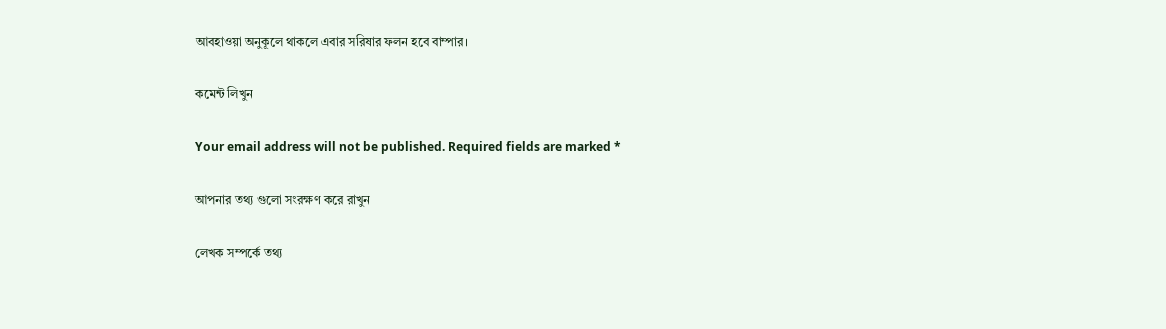আবহাওয়া অনুকূলে থাকলে এবার সরিষার ফলন হবে বাম্পার।

কমেন্ট লিখুন

Your email address will not be published. Required fields are marked *

আপনার তথ্য গুলো সংরক্ষণ করে রাখুন

লেখক সম্পর্কে তথ্য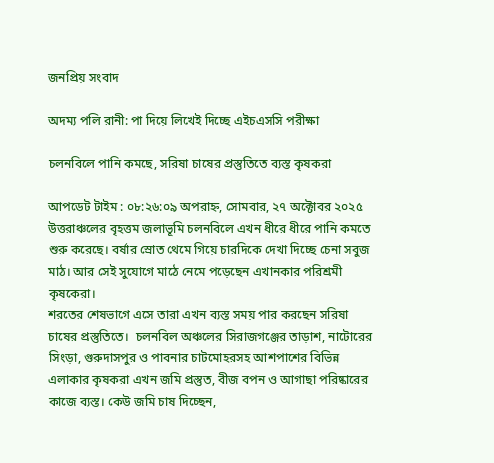জনপ্রিয় সংবাদ

অদম্য পলি রানী: পা দিয়ে লিখেই দিচ্ছে এইচএসসি পরীক্ষা

চলনবিলে পানি কমছে, সরিষা চাষের প্রস্তুতিতে ব্যস্ত কৃষকরা

আপডেট টাইম : ০৮:২৬:০৯ অপরাহ্ন, সোমবার, ২৭ অক্টোবর ২০২৫
উত্তরাঞ্চলের বৃহত্তম জলাভূমি চলনবিলে এখন ধীরে ধীরে পানি কমতে শুরু করেছে। বর্ষার স্রোত থেমে গিয়ে চারদিকে দেখা দিচ্ছে চেনা সবুজ মাঠ। আর সেই সুযোগে মাঠে নেমে পড়েছেন এখানকার পরিশ্রমী কৃষকেরা।
শরতের শেষভাগে এসে তারা এখন ব্যস্ত সময় পার করছেন সরিষা চাষের প্রস্তুতিতে।  চলনবিল অঞ্চলের সিরাজগঞ্জের তাড়াশ, নাটোরের সিংড়া, গুরুদাসপুর ও পাবনার চাটমোহরসহ আশপাশের বিভিন্ন এলাকার কৃষকরা এখন জমি প্রস্তুত, বীজ বপন ও আগাছা পরিষ্কারের কাজে ব্যস্ত। কেউ জমি চাষ দিচ্ছেন,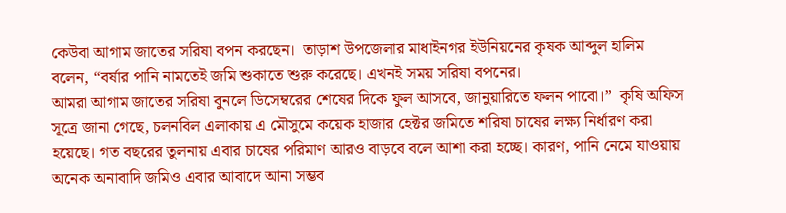কেউবা আগাম জাতের সরিষা বপন করছেন।  তাড়াশ উপজেলার মাধাইনগর ইউনিয়নের কৃষক আব্দুল হালিম বলেন, “বর্ষার পানি নামতেই জমি শুকাতে শুরু করেছে। এখনই সময় সরিষা বপনের।
আমরা আগাম জাতের সরিষা বুনলে ডিসেম্বরের শেষের দিকে ফুল আসবে, জানুয়ারিতে ফলন পাবো।”  কৃষি অফিস সূত্রে জানা গেছে, চলনবিল এলাকায় এ মৌসুমে কয়েক হাজার হেক্টর জমিতে শরিষা চাষের লক্ষ্য নির্ধারণ করা হয়েছে। গত বছরের তুলনায় এবার চাষের পরিমাণ আরও বাড়বে বলে আশা করা হচ্ছে। কারণ, পানি নেমে যাওয়ায় অনেক অনাবাদি জমিও এবার আবাদে আনা সম্ভব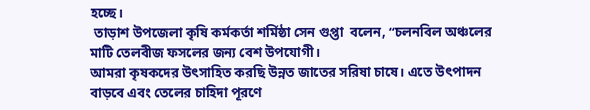হচ্ছে।
 তাড়াশ উপজেলা কৃষি কর্মকর্তা শর্মিষ্ঠা সেন গুপ্তা  বলেন, “চলনবিল অঞ্চলের মাটি তেলবীজ ফসলের জন্য বেশ উপযোগী।
আমরা কৃষকদের উৎসাহিত করছি উন্নত জাতের সরিষা চাষে। এতে উৎপাদন বাড়বে এবং তেলের চাহিদা পূরণে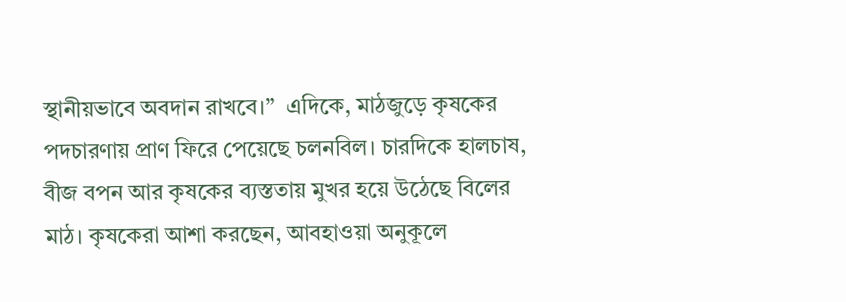স্থানীয়ভাবে অবদান রাখবে।”  এদিকে, মাঠজুড়ে কৃষকের পদচারণায় প্রাণ ফিরে পেয়েছে চলনবিল। চারদিকে হালচাষ, বীজ বপন আর কৃষকের ব্যস্ততায় মুখর হয়ে উঠেছে বিলের মাঠ। কৃষকেরা আশা করছেন, আবহাওয়া অনুকূলে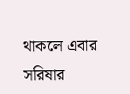থাকলে এবার সরিষার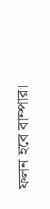ফলন হবে বাম্পার।